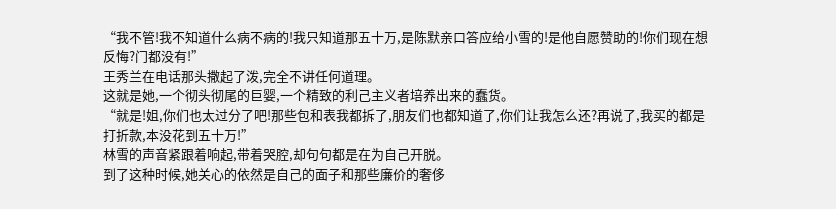“我不管!我不知道什么病不病的!我只知道那五十万,是陈默亲口答应给小雪的!是他自愿赞助的!你们现在想反悔?门都没有!”
王秀兰在电话那头撒起了泼,完全不讲任何道理。
这就是她,一个彻头彻尾的巨婴,一个精致的利己主义者培养出来的蠢货。
“就是!姐,你们也太过分了吧!那些包和表我都拆了,朋友们也都知道了,你们让我怎么还?再说了,我买的都是打折款,本没花到五十万!”
林雪的声音紧跟着响起,带着哭腔,却句句都是在为自己开脱。
到了这种时候,她关心的依然是自己的面子和那些廉价的奢侈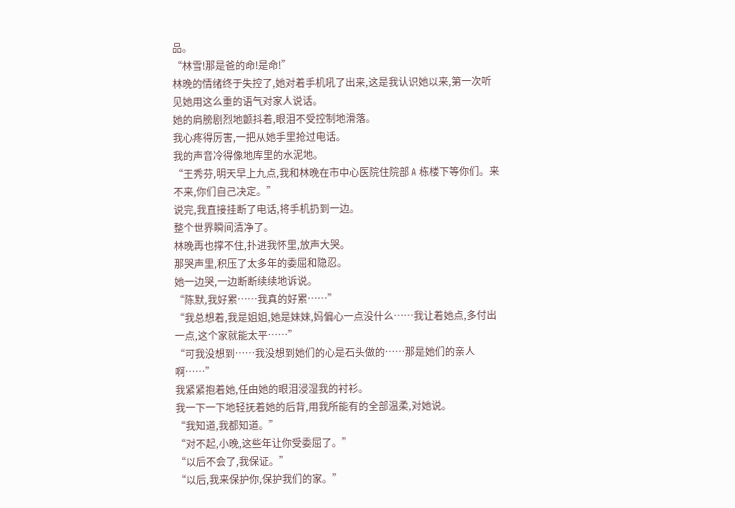品。
“林雪!那是爸的命!是命!”
林晚的情绪终于失控了,她对着手机吼了出来,这是我认识她以来,第一次听见她用这么重的语气对家人说话。
她的肩膀剧烈地颤抖着,眼泪不受控制地滑落。
我心疼得厉害,一把从她手里抢过电话。
我的声音冷得像地库里的水泥地。
“王秀芬,明天早上九点,我和林晚在市中心医院住院部 A 栋楼下等你们。来不来,你们自己决定。”
说完,我直接挂断了电话,将手机扔到一边。
整个世界瞬间清净了。
林晚再也撑不住,扑进我怀里,放声大哭。
那哭声里,积压了太多年的委屈和隐忍。
她一边哭,一边断断续续地诉说。
“陈默,我好累……我真的好累……”
“我总想着,我是姐姐,她是妹妹,妈偏心一点没什么……我让着她点,多付出一点,这个家就能太平……”
“可我没想到……我没想到她们的心是石头做的……那是她们的亲人啊……”
我紧紧抱着她,任由她的眼泪浸湿我的衬衫。
我一下一下地轻抚着她的后背,用我所能有的全部温柔,对她说。
“我知道,我都知道。”
“对不起,小晚,这些年让你受委屈了。”
“以后不会了,我保证。”
“以后,我来保护你,保护我们的家。”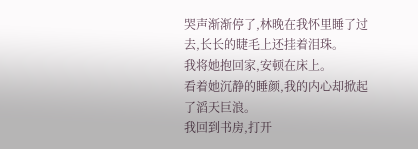哭声渐渐停了,林晚在我怀里睡了过去,长长的睫毛上还挂着泪珠。
我将她抱回家,安顿在床上。
看着她沉静的睡颜,我的内心却掀起了滔天巨浪。
我回到书房,打开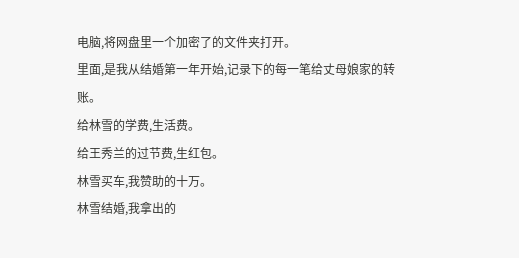电脑,将网盘里一个加密了的文件夹打开。
里面,是我从结婚第一年开始,记录下的每一笔给丈母娘家的转账。
给林雪的学费,生活费。
给王秀兰的过节费,生红包。
林雪买车,我赞助的十万。
林雪结婚,我拿出的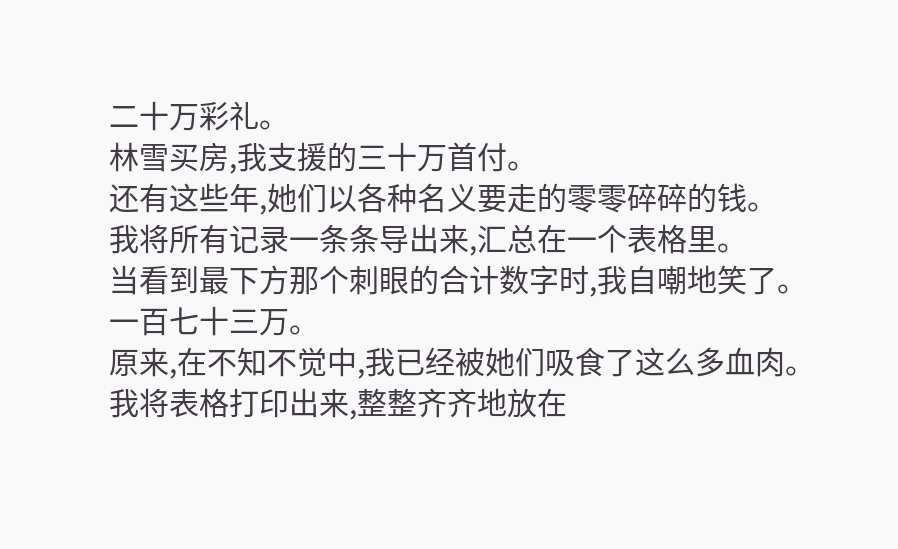二十万彩礼。
林雪买房,我支援的三十万首付。
还有这些年,她们以各种名义要走的零零碎碎的钱。
我将所有记录一条条导出来,汇总在一个表格里。
当看到最下方那个刺眼的合计数字时,我自嘲地笑了。
一百七十三万。
原来,在不知不觉中,我已经被她们吸食了这么多血肉。
我将表格打印出来,整整齐齐地放在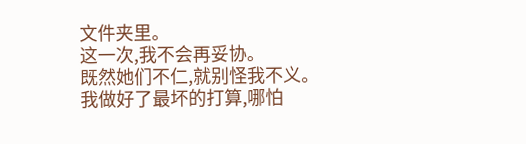文件夹里。
这一次,我不会再妥协。
既然她们不仁,就别怪我不义。
我做好了最坏的打算,哪怕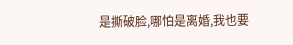是撕破脸,哪怕是离婚,我也要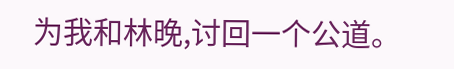为我和林晚,讨回一个公道。